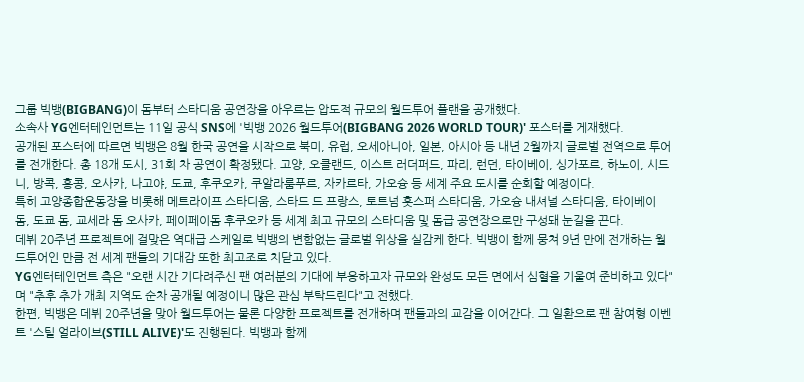그룹 빅뱅(BIGBANG)이 돔부터 스타디움 공연장을 아우르는 압도적 규모의 월드투어 플랜을 공개했다.
소속사 YG엔터테인먼트는 11일 공식 SNS에 '빅뱅 2026 월드투어(BIGBANG 2026 WORLD TOUR)' 포스터를 게재했다.
공개된 포스터에 따르면 빅뱅은 8월 한국 공연을 시작으로 북미, 유럽, 오세아니아, 일본, 아시아 등 내년 2월까지 글로벌 전역으로 투어를 전개한다. 총 18개 도시, 31회 차 공연이 확정됐다. 고양, 오클랜드, 이스트 러더퍼드, 파리, 런던, 타이베이, 싱가포르, 하노이, 시드니, 방콕, 홍콩, 오사카, 나고야, 도쿄, 후쿠오카, 쿠알라룸푸르, 자카르타, 가오슝 등 세계 주요 도시를 순회할 예정이다.
특히 고양종합운동장을 비롯해 메트라이프 스타디움, 스타드 드 프랑스, 토트넘 홋스퍼 스타디움, 가오슝 내셔널 스타디움, 타이베이 돔, 도쿄 돔, 교세라 돔 오사카, 페이페이돔 후쿠오카 등 세계 최고 규모의 스타디움 및 돔급 공연장으로만 구성돼 눈길을 끈다.
데뷔 20주년 프로젝트에 걸맞은 역대급 스케일로 빅뱅의 변함없는 글로벌 위상을 실감케 한다. 빅뱅이 함께 뭉쳐 9년 만에 전개하는 월드투어인 만큼 전 세계 팬들의 기대감 또한 최고조로 치닫고 있다.
YG엔터테인먼트 측은 "오랜 시간 기다려주신 팬 여러분의 기대에 부응하고자 규모와 완성도 모든 면에서 심혈을 기울여 준비하고 있다"며 "추후 추가 개최 지역도 순차 공개될 예정이니 많은 관심 부탁드린다"고 전했다.
한편, 빅뱅은 데뷔 20주년을 맞아 월드투어는 물론 다양한 프로젝트를 전개하며 팬들과의 교감을 이어간다. 그 일환으로 팬 참여형 이벤트 '스틸 얼라이브(STILL ALIVE)'도 진행된다. 빅뱅과 함께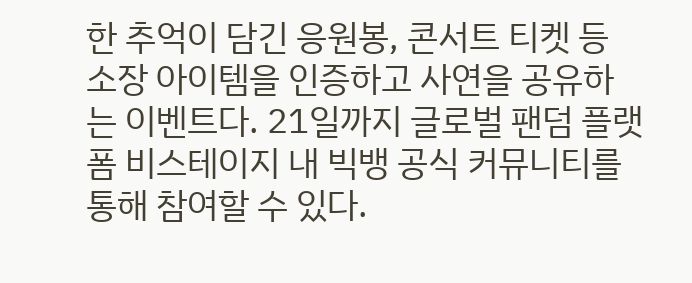한 추억이 담긴 응원봉, 콘서트 티켓 등 소장 아이템을 인증하고 사연을 공유하는 이벤트다. 21일까지 글로벌 팬덤 플랫폼 비스테이지 내 빅뱅 공식 커뮤니티를 통해 참여할 수 있다.